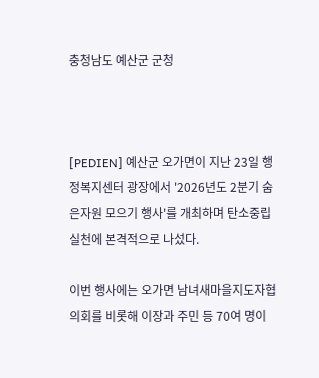충청남도 예산군 군청



[PEDIEN] 예산군 오가면이 지난 23일 행정복지센터 광장에서 '2026년도 2분기 숨은자원 모으기 행사'를 개최하며 탄소중립 실천에 본격적으로 나섰다.

이번 행사에는 오가면 남녀새마을지도자협의회를 비롯해 이장과 주민 등 70여 명이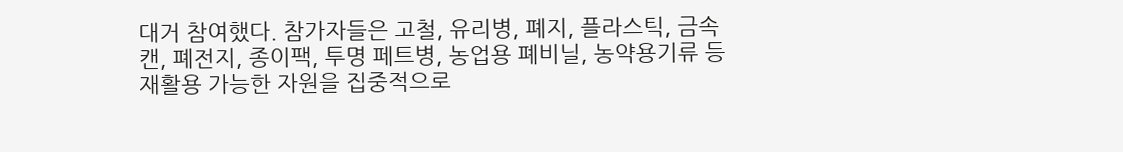대거 참여했다. 참가자들은 고철, 유리병, 폐지, 플라스틱, 금속캔, 폐전지, 종이팩, 투명 페트병, 농업용 폐비닐, 농약용기류 등 재활용 가능한 자원을 집중적으로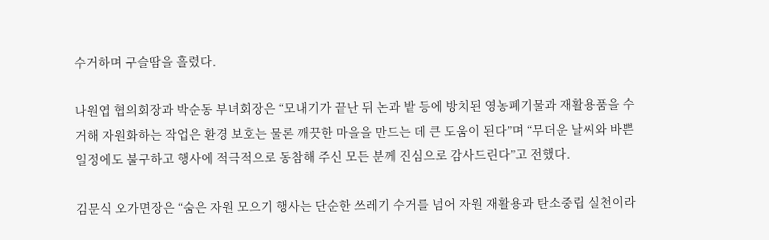수거하며 구슬땀을 흘렸다.

나원엽 협의회장과 박순동 부녀회장은 “모내기가 끝난 뒤 논과 밭 등에 방치된 영농폐기물과 재활용품을 수거해 자원화하는 작업은 환경 보호는 물론 깨끗한 마을을 만드는 데 큰 도움이 된다”며 “무더운 날씨와 바쁜 일정에도 불구하고 행사에 적극적으로 동참해 주신 모든 분께 진심으로 감사드린다”고 전했다.

김문식 오가면장은 “숨은 자원 모으기 행사는 단순한 쓰레기 수거를 넘어 자원 재활용과 탄소중립 실천이라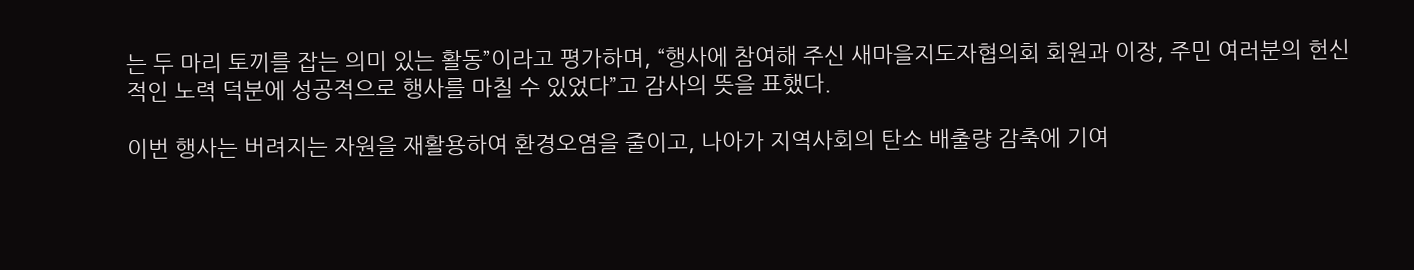는 두 마리 토끼를 잡는 의미 있는 활동”이라고 평가하며, “행사에 참여해 주신 새마을지도자협의회 회원과 이장, 주민 여러분의 헌신적인 노력 덕분에 성공적으로 행사를 마칠 수 있었다”고 감사의 뜻을 표했다.

이번 행사는 버려지는 자원을 재활용하여 환경오염을 줄이고, 나아가 지역사회의 탄소 배출량 감축에 기여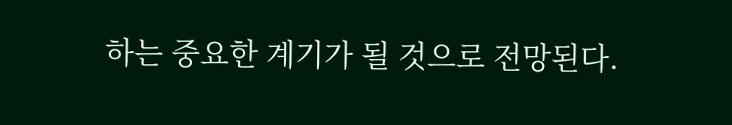하는 중요한 계기가 될 것으로 전망된다.